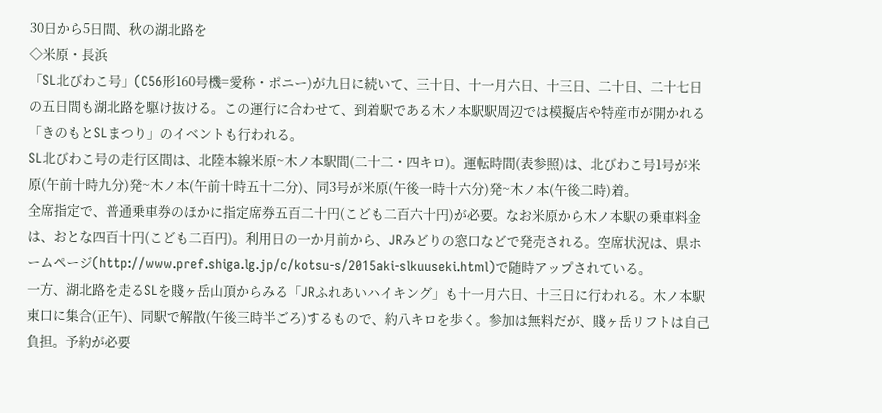30日から5日間、秋の湖北路を
◇米原・長浜
「SL北びわこ号」(C56形160号機=愛称・ポニー)が九日に続いて、三十日、十一月六日、十三日、二十日、二十七日の五日間も湖北路を駆け抜ける。この運行に合わせて、到着駅である木ノ本駅駅周辺では模擬店や特産市が開かれる「きのもとSLまつり」のイベントも行われる。
SL北びわこ号の走行区間は、北陸本線米原~木ノ本駅間(二十二・四キロ)。運転時間(表参照)は、北びわこ号1号が米原(午前十時九分)発~木ノ本(午前十時五十二分)、同3号が米原(午後一時十六分)発~木ノ本(午後二時)着。
全席指定で、普通乗車券のほかに指定席券五百二十円(こども二百六十円)が必要。なお米原から木ノ本駅の乗車料金は、おとな四百十円(こども二百円)。利用日の一か月前から、JRみどりの窓口などで発売される。空席状況は、県ホームページ(http://www.pref.shiga.lg.jp/c/kotsu-s/2015aki-slkuuseki.html)で随時アップされている。
一方、湖北路を走るSLを賤ヶ岳山頂からみる「JRふれあいハイキング」も十一月六日、十三日に行われる。木ノ本駅東口に集合(正午)、同駅で解散(午後三時半ごろ)するもので、約八キロを歩く。参加は無料だが、賤ヶ岳リフトは自己負担。予約が必要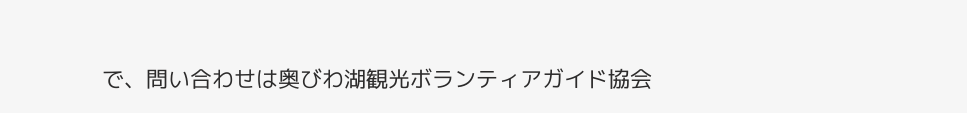で、問い合わせは奥びわ湖観光ボランティアガイド協会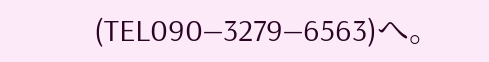(TEL090―3279―6563)へ。